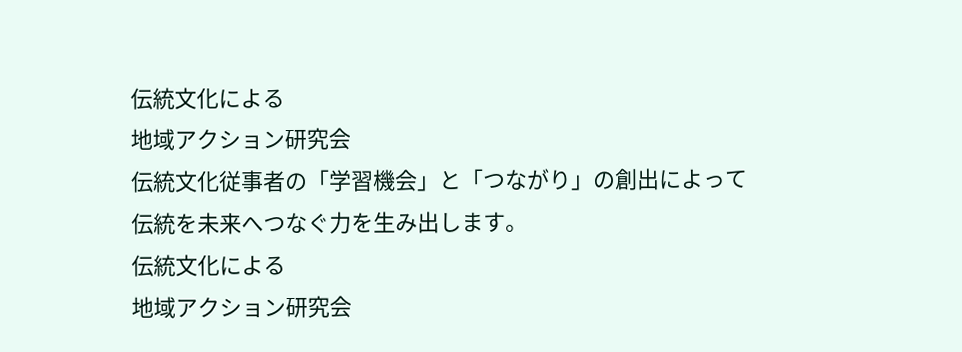伝統文化による
地域アクション研究会
伝統文化従事者の「学習機会」と「つながり」の創出によって
伝統を未来へつなぐ力を生み出します。
伝統文化による
地域アクション研究会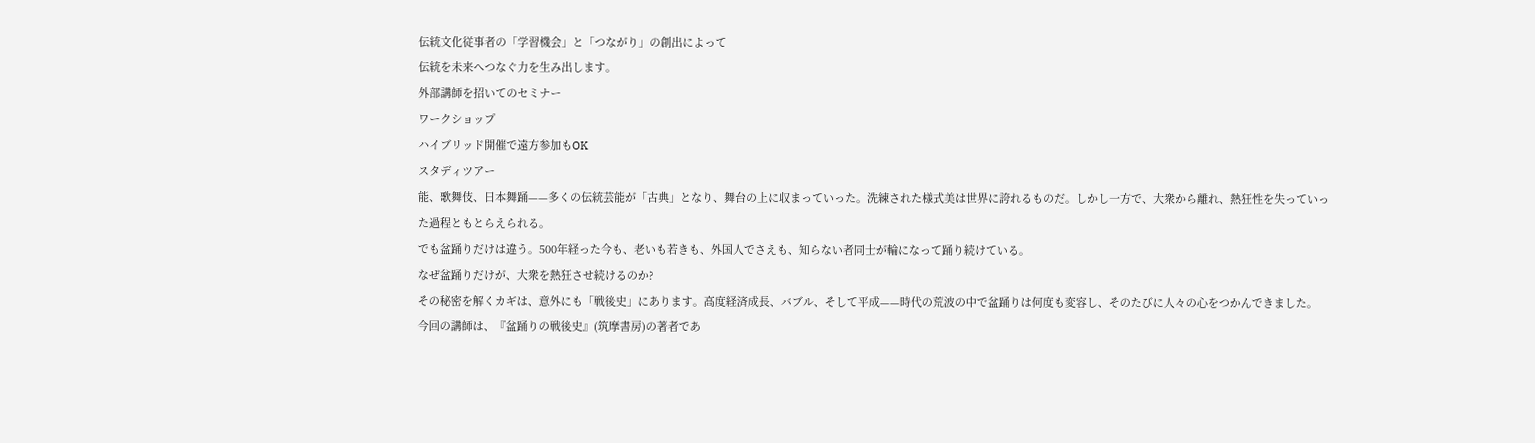伝統文化従事者の「学習機会」と「つながり」の創出によって
伝統を未来へつなぐ力を生み出します。
外部講師を招いてのセミナー
ワークショップ
ハイブリッド開催で遠方参加もOK
スタディツアー
能、歌舞伎、日本舞踊——多くの伝統芸能が「古典」となり、舞台の上に収まっていった。洗練された様式美は世界に誇れるものだ。しかし一方で、大衆から離れ、熱狂性を失っていった過程ともとらえられる。
でも盆踊りだけは違う。500年経った今も、老いも若きも、外国人でさえも、知らない者同士が輪になって踊り続けている。
なぜ盆踊りだけが、大衆を熱狂させ続けるのか?
その秘密を解くカギは、意外にも「戦後史」にあります。高度経済成長、バブル、そして平成——時代の荒波の中で盆踊りは何度も変容し、そのたびに人々の心をつかんできました。
今回の講師は、『盆踊りの戦後史』(筑摩書房)の著者であ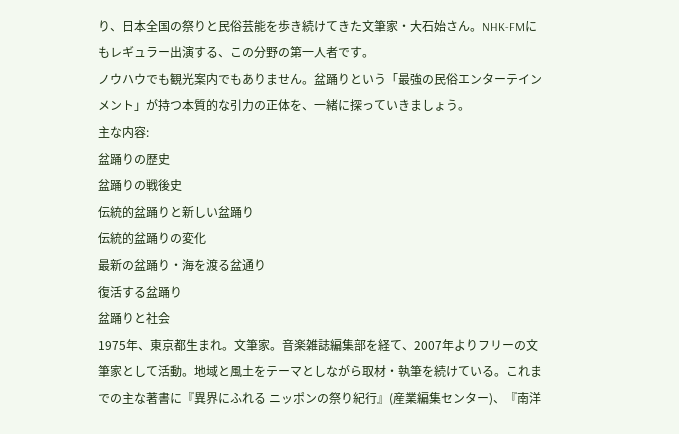り、日本全国の祭りと民俗芸能を歩き続けてきた文筆家・大石始さん。NHK-FMにもレギュラー出演する、この分野の第一人者です。
ノウハウでも観光案内でもありません。盆踊りという「最強の民俗エンターテインメント」が持つ本質的な引力の正体を、一緒に探っていきましょう。
主な内容:
盆踊りの歴史
盆踊りの戦後史
伝統的盆踊りと新しい盆踊り
伝統的盆踊りの変化
最新の盆踊り・海を渡る盆通り
復活する盆踊り
盆踊りと社会
1975年、東京都生まれ。文筆家。音楽雑誌編集部を経て、2007年よりフリーの文筆家として活動。地域と風土をテーマとしながら取材・執筆を続けている。これまでの主な著書に『異界にふれる ニッポンの祭り紀行』(産業編集センター)、『南洋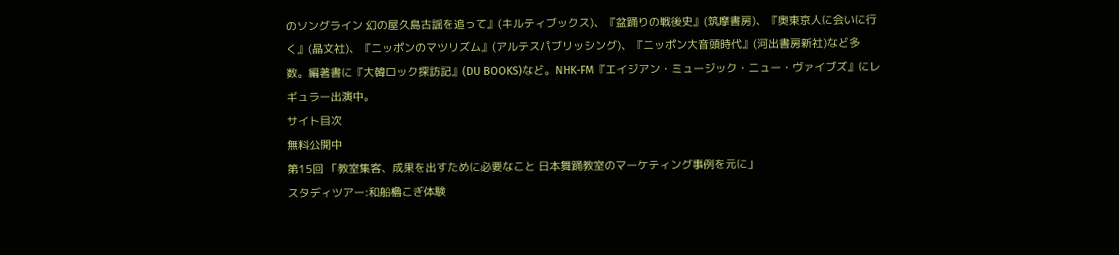のソングライン 幻の屋久島古謡を追って』(キルティブックス)、『盆踊りの戦後史』(筑摩書房)、『奥東京人に会いに行く』(晶文社)、『ニッポンのマツリズム』(アルテスパブリッシング)、『ニッポン大音頭時代』(河出書房新社)など多数。編著書に『大韓ロック探訪記』(DU BOOKS)など。NHK-FM『エイジアン・ミュージック・ニュー・ヴァイブズ』にレギュラー出演中。
サイト目次
無料公開中
第15回 「教室集客、成果を出すために必要なこと 日本舞踊教室のマーケティング事例を元に」
スタディツアー:和船櫓こぎ体験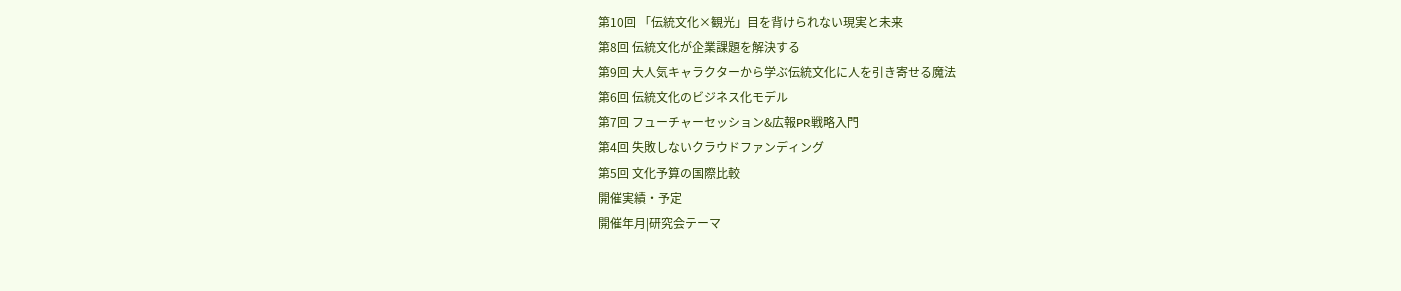第10回 「伝統文化×観光」目を背けられない現実と未来
第8回 伝統文化が企業課題を解決する
第9回 大人気キャラクターから学ぶ伝統文化に人を引き寄せる魔法
第6回 伝統文化のビジネス化モデル
第7回 フューチャーセッション&広報PR戦略入門
第4回 失敗しないクラウドファンディング
第5回 文化予算の国際比較
開催実績・予定
開催年月|研究会テーマ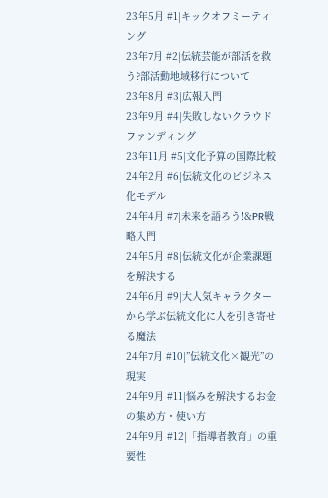23年5月 #1|キックオフミーティング
23年7月 #2|伝統芸能が部活を救う?部活動地域移行について
23年8月 #3|広報入門
23年9月 #4|失敗しないクラウドファンディング
23年11月 #5|文化予算の国際比較
24年2月 #6|伝統文化のビジネス化モデル
24年4月 #7|未来を語ろう!&PR戦略入門
24年5月 #8|伝統文化が企業課題を解決する
24年6月 #9|大人気キャラクターから学ぶ伝統文化に人を引き寄せる魔法
24年7月 #10|”伝統文化×観光”の現実
24年9月 #11|悩みを解決するお金の集め方・使い方
24年9月 #12|「指導者教育」の重要性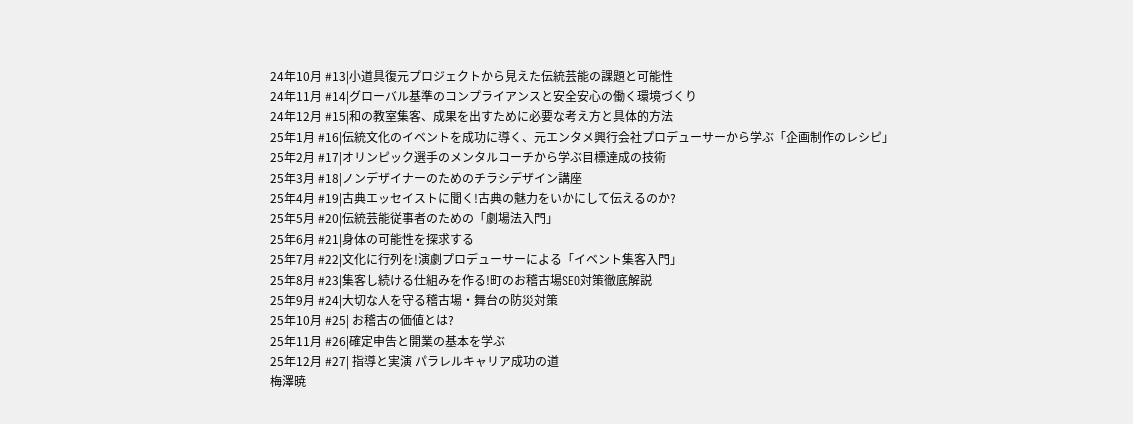24年10月 #13|小道具復元プロジェクトから見えた伝統芸能の課題と可能性
24年11月 #14|グローバル基準のコンプライアンスと安全安心の働く環境づくり
24年12月 #15|和の教室集客、成果を出すために必要な考え方と具体的方法
25年1月 #16|伝統文化のイベントを成功に導く、元エンタメ興行会社プロデューサーから学ぶ「企画制作のレシピ」
25年2月 #17|オリンピック選手のメンタルコーチから学ぶ目標達成の技術
25年3月 #18|ノンデザイナーのためのチラシデザイン講座
25年4月 #19|古典エッセイストに聞く!古典の魅力をいかにして伝えるのか?
25年5月 #20|伝統芸能従事者のための「劇場法入門」
25年6月 #21|身体の可能性を探求する
25年7月 #22|文化に行列を!演劇プロデューサーによる「イベント集客入門」
25年8月 #23|集客し続ける仕組みを作る!町のお稽古場SEO対策徹底解説
25年9月 #24|大切な人を守る稽古場・舞台の防災対策
25年10月 #25| お稽古の価値とは?
25年11月 #26|確定申告と開業の基本を学ぶ
25年12月 #27| 指導と実演 パラレルキャリア成功の道
梅澤暁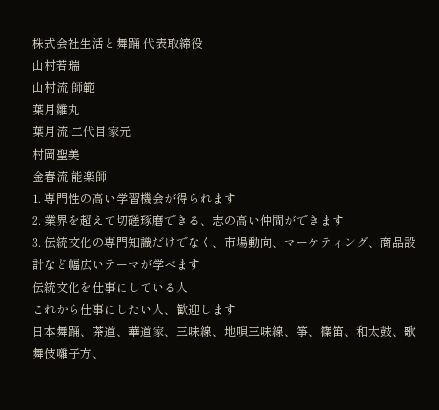株式会社生活と舞踊 代表取締役
山村若瑞
山村流 師範
葉月雛丸
葉月流 二代目家元
村岡聖美
金春流 能楽師
1. 専門性の高い学習機会が得られます
2. 業界を超えて切磋琢磨できる、志の高い仲間ができます
3. 伝統文化の専門知識だけでなく、市場動向、マーケティング、商品設計など幅広いテーマが学べます
伝統文化を仕事にしている人
これから仕事にしたい人、歓迎します
日本舞踊、茶道、華道家、三味線、地唄三味線、筝、篠笛、和太鼓、歌舞伎囃子方、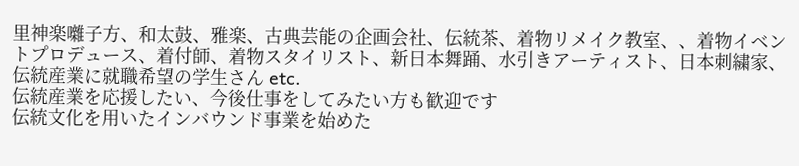里神楽囃子方、和太鼓、雅楽、古典芸能の企画会社、伝統茶、着物リメイク教室、、着物イベントプロデュース、着付師、着物スタイリスト、新日本舞踊、水引きアーティスト、日本刺繍家、伝統産業に就職希望の学生さん etc.
伝統産業を応援したい、今後仕事をしてみたい方も歓迎です
伝統文化を用いたインバウンド事業を始めた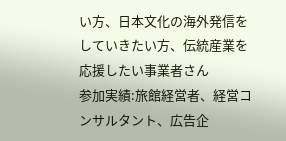い方、日本文化の海外発信をしていきたい方、伝統産業を応援したい事業者さん
参加実績:旅館経営者、経営コンサルタント、広告企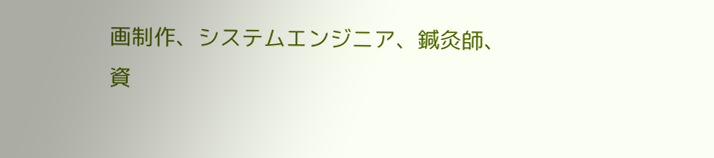画制作、システムエンジニア、鍼灸師、資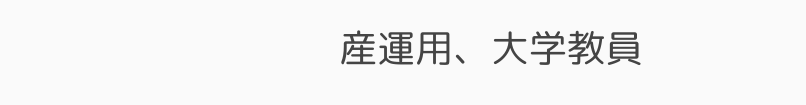産運用、大学教員